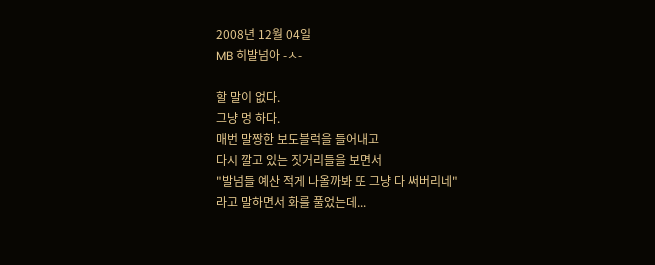2008년 12월 04일
MB 히발넘아 -ㅅ-

할 말이 없다.
그냥 멍 하다.
매번 말짱한 보도블럭을 들어내고
다시 깔고 있는 짓거리들을 보면서
"발넘들 예산 적게 나올까봐 또 그냥 다 써버리네"
라고 말하면서 화를 풀었는데...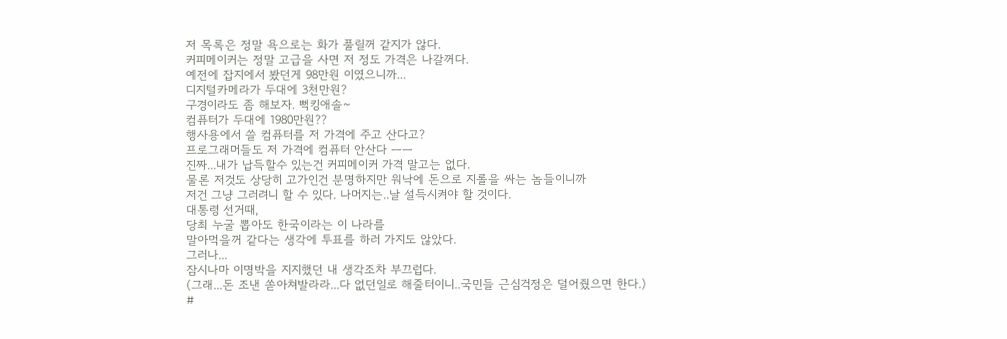저 목록은 정말 욕으로는 화가 풀릴꺼 같지가 않다.
커피메이커는 정말 고급을 사면 저 정도 가격은 나갈꺼다.
예전에 잡지에서 봤던게 98만원 이였으니까...
디지털카메라가 두대에 3천만원?
구경이라도 좀 해보자. 뻑킹애솔~
컴퓨터가 두대에 1980만원??
행사용에서 쓸 컴퓨터를 저 가격에 주고 산다고?
프로그래머들도 저 가격에 컴퓨터 안산다 ㅡㅡ
진짜...내가 납득할수 있는건 커피메이커 가격 말고는 없다.
물론 저것도 상당히 고가인건 분명하지만 워낙에 돈으로 지롤을 싸는 놈들이니까
저건 그냥 그러려니 할 수 있다. 나머지는..날 설득시켜야 할 것이다.
대통령 선거때,
당최 누굴 뽑아도 한국이라는 이 나라를
말아먹을꺼 같다는 생각에 투표를 하러 가지도 않았다.
그러나...
잠시나마 이명박을 지지했던 내 생각조차 부끄럽다.
(그래...돈 조낸 쏟아쳐발라라...다 없던일로 해줄터이니..국민들 근심걱정은 덜어줬으면 한다.)
#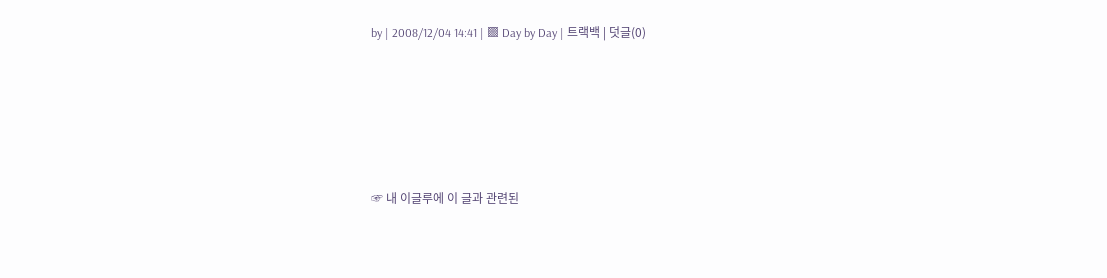by | 2008/12/04 14:41 | ▩ Day by Day | 트랙백 | 덧글(0)





☞ 내 이글루에 이 글과 관련된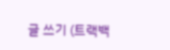글 쓰기 (트랙백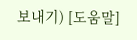보내기) [도움말]